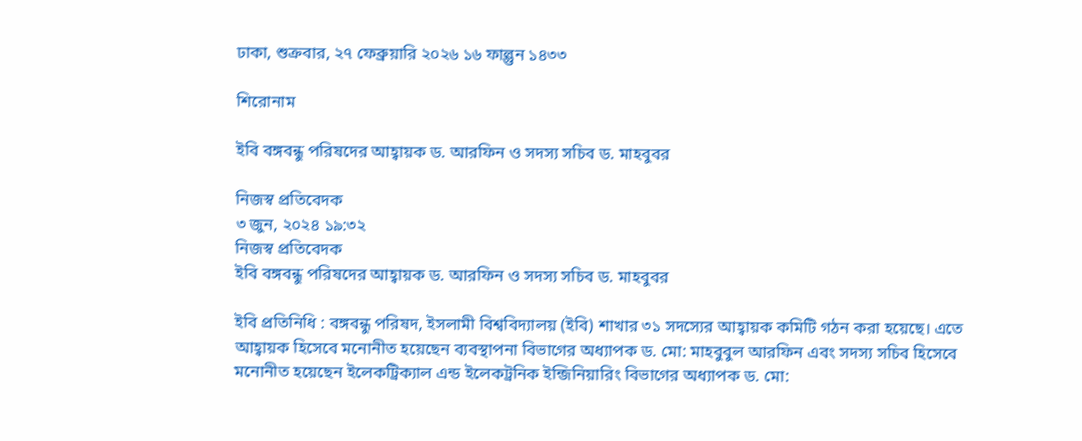ঢাকা, শুক্রবার, ২৭ ফেব্রুয়ারি ২০২৬ ১৬ ফাল্গুন ১৪৩৩

শিরোনাম

ইবি বঙ্গবন্ধু পরিষদের আহ্বায়ক ড. আরফিন ও সদস্য সচিব ড. মাহবুবর

নিজস্ব প্রতিবেদক
৩ জুন, ২০২৪ ১৯:৩২
নিজস্ব প্রতিবেদক
ইবি বঙ্গবন্ধু পরিষদের আহ্বায়ক ড. আরফিন ও সদস্য সচিব ড. মাহবুবর

ইবি প্রতিনিধি : বঙ্গবন্ধু পরিষদ, ইসলামী বিশ্ববিদ্যালয় (ইবি) শাখার ৩১ সদস্যের আহ্বায়ক কমিটি গঠন করা হয়েছে। এতে আহ্বায়ক হিসেবে মনোনীত হয়েছেন ব্যবস্থাপনা বিভাগের অধ্যাপক ড. মো: মাহবুবুল আরফিন এবং সদস্য সচিব হিসেবে মনোনীত হয়েছেন ইলেকট্রিক্যাল এন্ড ইলেকট্রনিক ইন্জিনিয়ারিং বিভাগের অধ্যাপক ড. মো: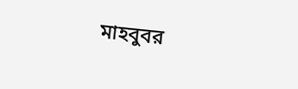মাহবুবর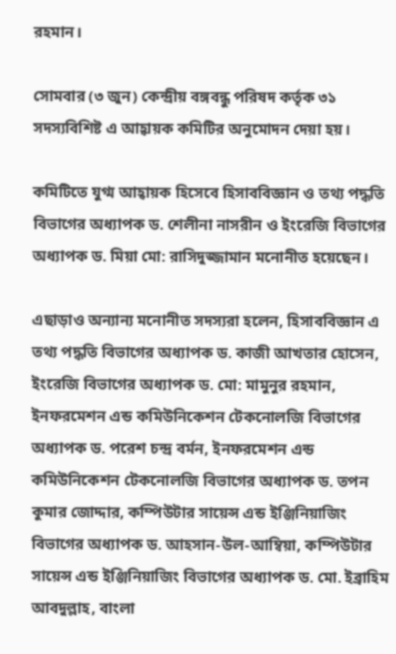রহমান।

সোমবার (৩ জুন) কেন্দ্রীয় বঙ্গবন্ধু পরিষদ কর্তৃক ৩১ সদস্যবিশিষ্ট এ আহ্বায়ক কমিটির অনুমোদন দেয়া হয়।

কমিটিতে যুগ্ম আহ্বায়ক হিসেবে হিসাববিজ্ঞান ও তথ্য পদ্ধতি বিভাগের অধ্যাপক ড. শেলীনা নাসরীন ও ইংরেজি বিভাগের অধ্যাপক ড. মিয়া মো: রাসিদুজ্জামান মনোনীত হয়েছেন।

এছাড়াও অন্যান্য মনোনীত সদস্যরা হলেন, হিসাববিজ্ঞান এ তথ্য পদ্ধতি বিভাগের অধ্যাপক ড. কাজী আখতার হোসেন, ইংরেজি বিভাগের অধ্যাপক ড. মো: মামুনুর রহমান, ইনফরমেশন এন্ড কমিউনিকেশন টেকনোলজি বিভাগের অধ্যাপক ড. পরেশ চন্দ্র বর্মন, ইনফরমেশন এন্ড কমিউনিকেশন টেকনোলজি বিভাগের অধ্যাপক ড. তপন কুমার জোদ্দার, কম্পিউটার সায়েন্স এন্ড ইঞ্জিনিয়াজিং বিভাগের অধ্যাপক ড. আহসান-উল-আম্বিয়া, কম্পিউটার সায়েন্স এন্ড ইঞ্জিনিয়াজিং বিভাগের অধ্যাপক ড. মো. ইব্রাহিম আবদুল্লাহ, বাংলা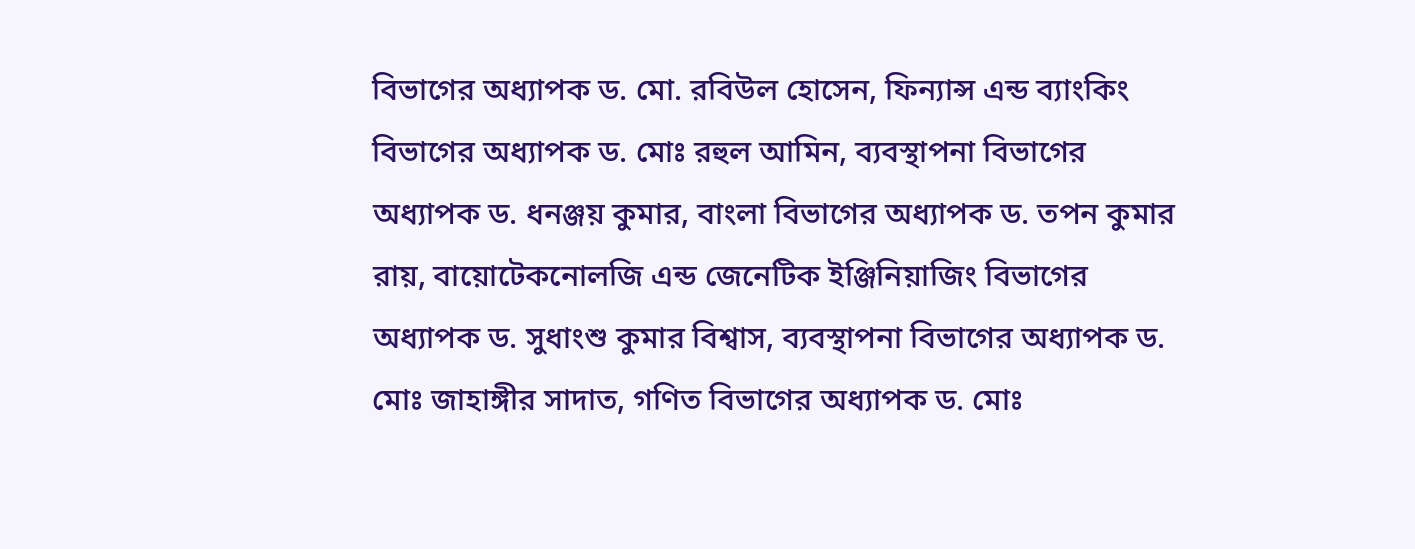বিভাগের অধ্যাপক ড. মো. রবিউল হোসেন, ফিন্যান্স এন্ড ব্যাংকিং বিভাগের অধ্যাপক ড. মোঃ রহুল আমিন, ব্যবস্থাপনা বিভাগের অধ্যাপক ড. ধনঞ্জয় কুমার, বাংলা বিভাগের অধ্যাপক ড. তপন কুমার রায়, বায়োটেকনোলজি এন্ড জেনেটিক ইঞ্জিনিয়াজিং বিভাগের অধ্যাপক ড. সুধাংশু কুমার বিশ্বাস, ব্যবস্থাপনা বিভাগের অধ্যাপক ড. মোঃ জাহাঙ্গীর সাদাত, গণিত বিভাগের অধ্যাপক ড. মোঃ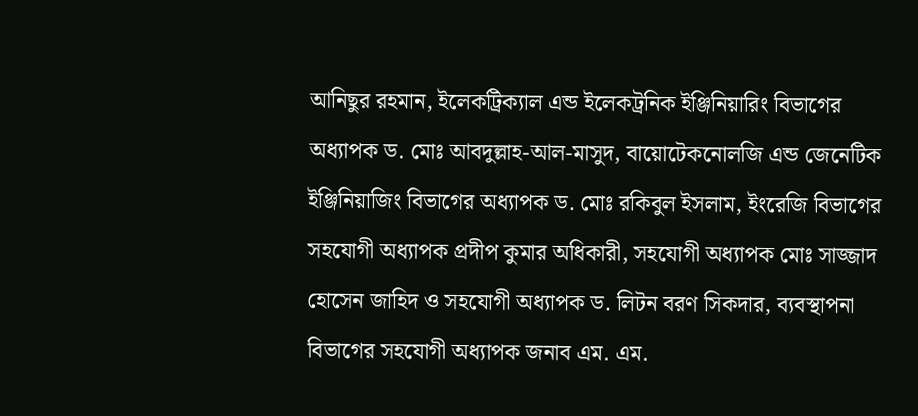আনিছুর রহমান, ইলেকট্রিক্যাল এন্ড ইলেকট্রনিক ইঞ্জিনিয়ারিং বিভাগের অধ্যাপক ড. মোঃ আবদুল্লাহ-আল-মাসুদ, বায়োটেকনোলজি এন্ড জেনেটিক ইঞ্জিনিয়াজিং বিভাগের অধ্যাপক ড. মোঃ রকিবুল ইসলাম, ইংরেজি বিভাগের সহযোগী অধ্যাপক প্রদীপ কুমার অধিকারী, সহযোগী অধ্যাপক মোঃ সাজ্জাদ হোসেন জাহিদ ও সহযোগী অধ্যাপক ড. লিটন বরণ সিকদার, ব্যবস্থাপনা বিভাগের সহযোগী অধ্যাপক জনাব এম. এম.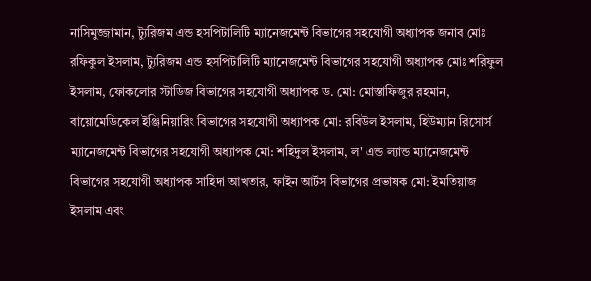নাসিমুজ্জামান, ট্যুরিজম এন্ড হসপিটালিটি ম্যানেজমেন্ট বিভাগের সহযোগী অধ্যাপক জনাব মোঃ রফিকুল ইসলাম, ট্যুরিজম এন্ড হসপিটালিটি ম্যানেজমেন্ট বিভাগের সহযোগী অধ্যাপক মোঃ শরিফুল ইসলাম, ফোকলোর স্টাডিজ বিভাগের সহযোগী অধ্যাপক ড. মো: মোস্তাফিজুর রহমান, বায়োমেডিকেল ইঞ্জিনিয়ারিং বিভাগের সহযোগী অধ্যাপক মো: রবিউল ইসলাম, হিউম্যান রিসোর্স ম্যানেজমেন্ট বিভাগের সহযোগী অধ্যাপক মো: শহিদুল ইসলাম, ল' এন্ড ল্যান্ড ম্যানেজমেন্ট বিভাগের সহযোগী অধ্যাপক সাহিদা আখতার, ফাইন আর্টস বিভাগের প্রভাষক মো: ইমতিয়াজ ইসলাম এবং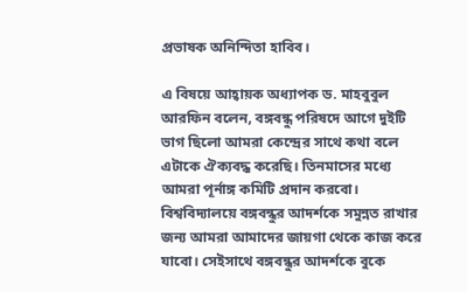প্রভাষক অনিন্দিতা হাবিব।

এ বিষয়ে আহ্বায়ক অধ্যাপক ড. মাহবুবুল আরফিন বলেন, বঙ্গবন্ধু পরিষদে আগে দুইটি ভাগ ছিলো আমরা কেন্দ্রের সাথে কথা বলে এটাকে ঐক্যবদ্ধ করেছি। তিনমাসের মধ্যে আমরা পূর্নাঙ্গ কমিটি প্রদান করবো। বিশ্ববিদ্যালয়ে বঙ্গবন্ধুর আদর্শকে সমুন্নত রাখার জন্য আমরা আমাদের জায়গা থেকে কাজ করে যাবো। সেইসাথে বঙ্গবন্ধুর আদর্শকে বুকে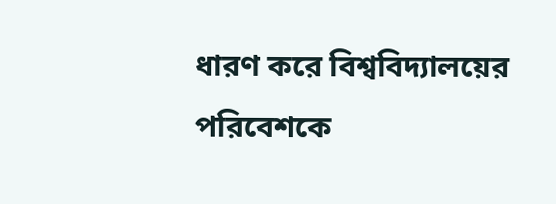ধারণ করে বিশ্ববিদ্যালয়ের পরিবেশকে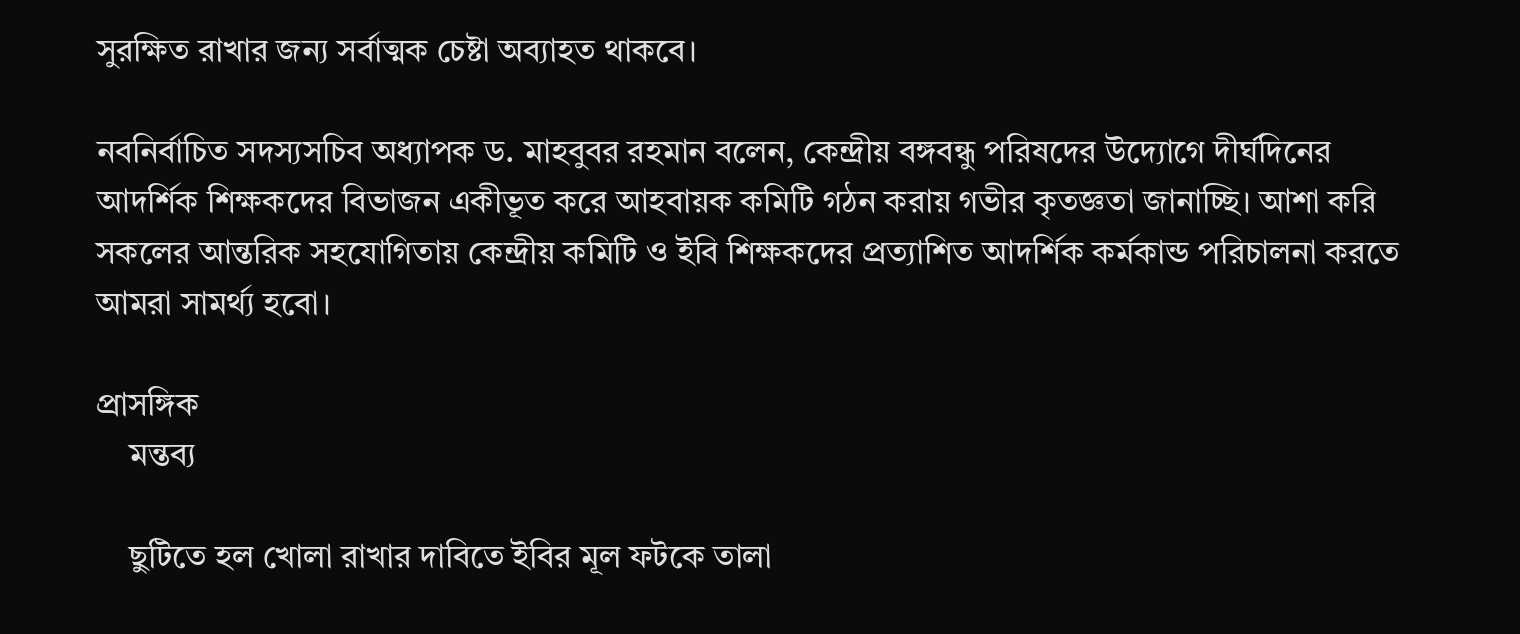সুরক্ষিত রাখার জন্য সর্বাত্মক চেষ্টা অব্যাহত থাকবে।

নবনির্বাচিত সদস্যসচিব অধ্যাপক ড. মাহবুবর রহমান বলেন, কেন্দ্রীয় বঙ্গবন্ধু পরিষদের উদ্যোগে দীর্ঘদিনের আদর্শিক শিক্ষকদের বিভাজন একীভূত করে আহবায়ক কমিটি গঠন করায় গভীর কৃতজ্ঞতা জানাচ্ছি। আশা করি সকলের আন্তরিক সহযোগিতায় কেন্দ্রীয় কমিটি ও ইবি শিক্ষকদের প্রত্যাশিত আদর্শিক কর্মকান্ড পরিচালনা করতে আমরা সামর্থ্য হবো।

প্রাসঙ্গিক
    মন্তব্য

    ছুটিতে হল খোলা রাখার দাবিতে ইবির মূল ফটকে তালা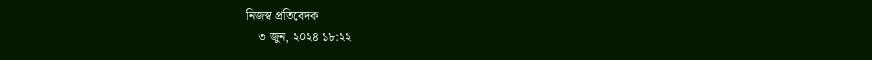নিজস্ব প্রতিবেদক
    ৩ জুন, ২০২৪ ১৮:২২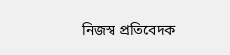নিজস্ব প্রতিবেদক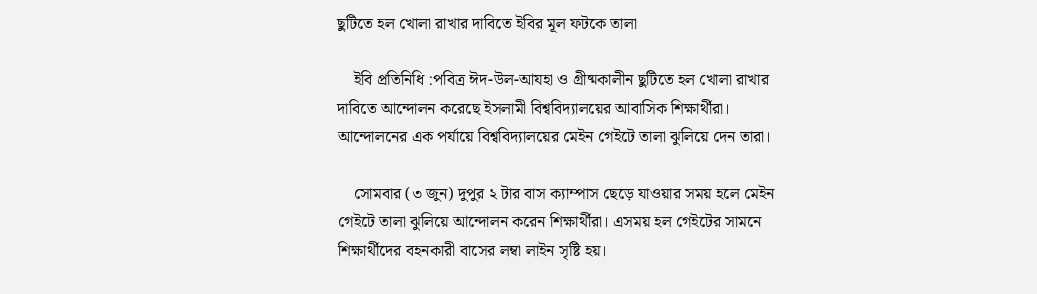ছুটিতে হল খোলা রাখার দাবিতে ইবির মূল ফটকে তালা

    ইবি প্রতিনিধি :পবিত্র ঈদ-উল-আযহা ও গ্রীষ্মকালীন ছুটিতে হল খোলা রাখার দাবিতে আন্দোলন করেছে ইসলামী বিশ্ববিদ্যালয়ের আবাসিক শিক্ষার্থীরা। আন্দোলনের এক পর্যায়ে বিশ্ববিদ্যালয়ের মেইন গেইটে তালা ঝুলিয়ে দেন তারা।

    সোমবার (৩ জুন) দুপুর ২ টার বাস ক্যাম্পাস ছেড়ে যাওয়ার সময় হলে মেইন গেইটে তালা ঝুলিয়ে আন্দোলন করেন শিক্ষার্থীরা। এসময় হল গেইটের সামনে শিক্ষার্থীদের বহনকারী বাসের লম্বা লাইন সৃষ্টি হয়।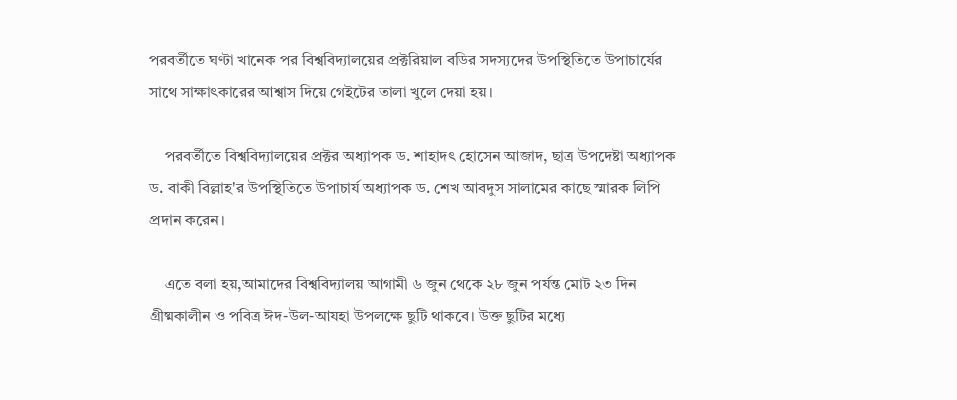পরবর্তীতে ঘণ্টা খানেক পর বিশ্ববিদ্যালয়ের প্রক্টরিয়াল বডির সদস্যদের উপস্থিতিতে উপাচার্যের সাথে সাক্ষাৎকারের আশ্বাস দিয়ে গেইটের তালা খুলে দেয়া হয়।

    পরবর্তীতে বিশ্ববিদ্যালয়ের প্রক্টর অধ্যাপক ড. শাহাদৎ হোসেন আজাদ, ছাত্র উপদেষ্টা অধ্যাপক ড. বাকী বিল্লাহ'র উপস্থিতিতে উপাচার্য অধ্যাপক ড. শেখ আবদুস সালামের কাছে স্মারক লিপি প্রদান করেন।

    এতে বলা হয়,আমাদের বিশ্ববিদ্যালয় আগামী ৬ জুন থেকে ২৮ জুন পর্যন্ত মোট ২৩ দিন গ্রীষ্মকালীন ও পবিত্র ঈদ-উল-আযহা উপলক্ষে ছুটি থাকবে। উক্ত ছুটির মধ্যে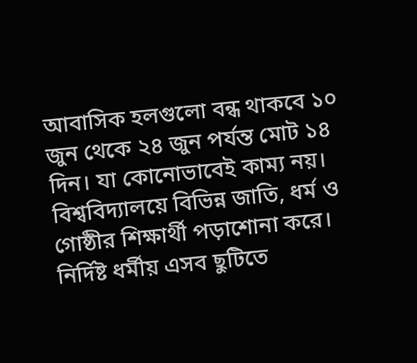আবাসিক হলগুলো বন্ধ থাকবে ১০ জুন থেকে ২৪ জুন পর্যন্ত মোট ১৪ দিন। যা কোনোভাবেই কাম্য নয়। বিশ্ববিদ্যালয়ে বিভিন্ন জাতি, ধর্ম ও গোষ্ঠীর শিক্ষার্থী পড়াশোনা করে। নির্দিষ্ট ধর্মীয় এসব ছুটিতে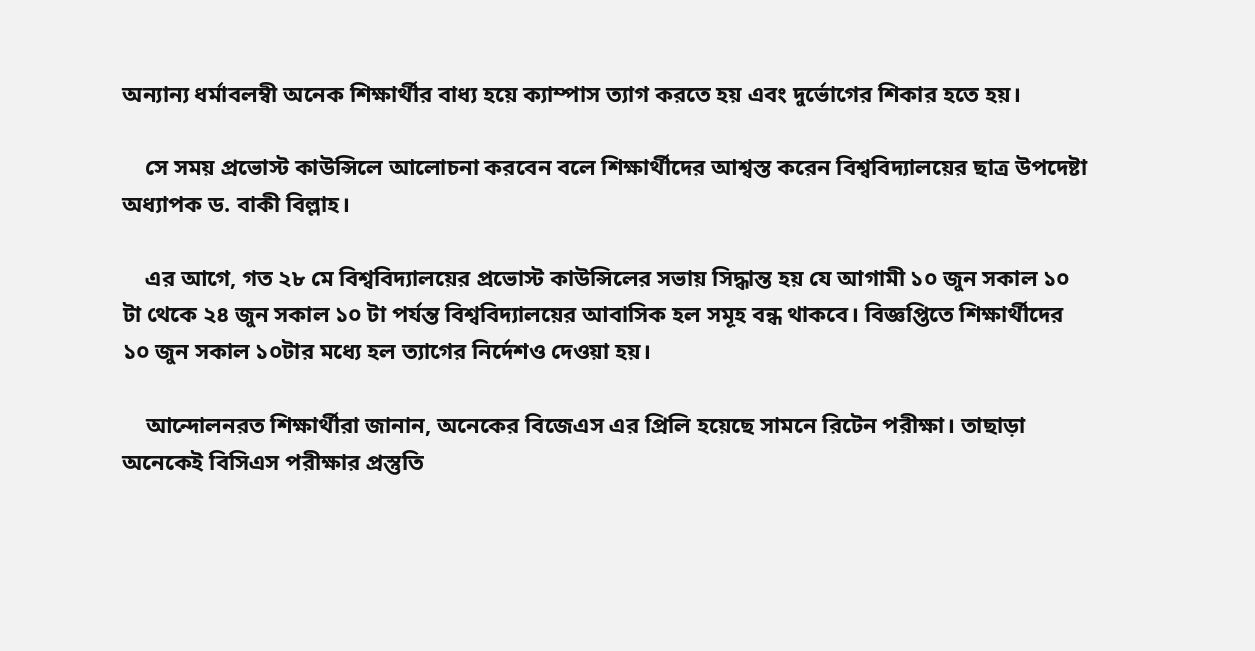অন্যান্য ধর্মাবলম্বী অনেক শিক্ষার্থীর বাধ্য হয়ে ক্যাম্পাস ত্যাগ করতে হয় এবং দুর্ভোগের শিকার হতে হয়।

    সে সময় প্রভোস্ট কাউন্সিলে আলোচনা করবেন বলে শিক্ষার্থীদের আশ্বস্ত করেন বিশ্ববিদ্যালয়ের ছাত্র উপদেষ্টা অধ্যাপক ড. বাকী বিল্লাহ।

    এর আগে, গত ২৮ মে বিশ্ববিদ্যালয়ের প্রভোস্ট কাউন্সিলের সভায় সিদ্ধান্ত হয় যে আগামী ১০ জুন সকাল ১০ টা থেকে ২৪ জুন সকাল ১০ টা পর্যন্ত বিশ্ববিদ্যালয়ের আবাসিক হল সমূহ বন্ধ থাকবে। বিজ্ঞপ্তিতে শিক্ষার্থীদের ১০ জুন সকাল ১০টার মধ্যে হল ত্যাগের নির্দেশও দেওয়া হয়।

    আন্দোলনরত শিক্ষার্থীরা জানান, অনেকের বিজেএস এর প্রিলি হয়েছে সামনে রিটেন পরীক্ষা। তাছাড়া অনেকেই বিসিএস পরীক্ষার প্রস্তুতি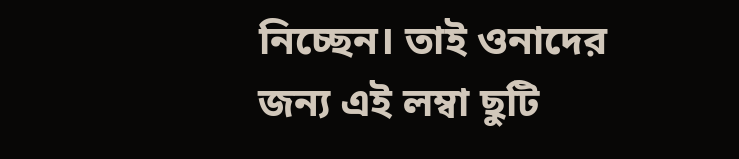নিচ্ছেন। তাই ওনাদের জন্য এই লম্বা ছুটি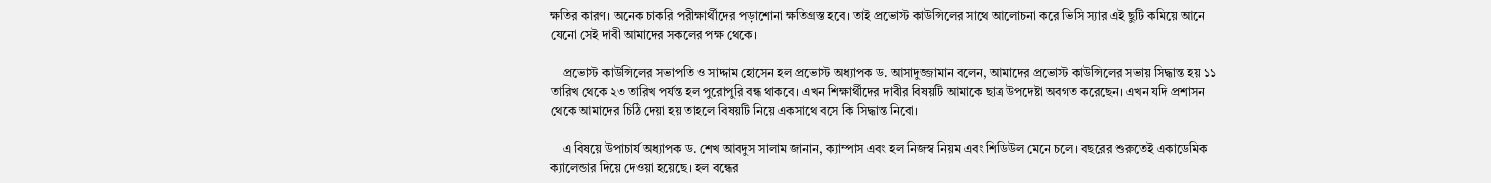ক্ষতির কারণ। অনেক চাকরি পরীক্ষার্থীদের পড়াশোনা ক্ষতিগ্রস্ত হবে। তাই প্রভোস্ট কাউন্সিলের সাথে আলোচনা করে ভিসি স্যার এই ছুটি কমিয়ে আনে যেনো সেই দাবী আমাদের সকলের পক্ষ থেকে।

    প্রভোস্ট কাউন্সিলের সভাপতি ও সাদ্দাম হোসেন হল প্রভোস্ট অধ্যাপক ড. আসাদুজ্জামান বলেন, আমাদের প্রভোস্ট কাউন্সিলের সভায় সিদ্ধান্ত হয় ১১ তারিখ থেকে ২৩ তারিখ পর্যন্ত হল পুরোপুরি বন্ধ থাকবে। এখন শিক্ষার্থীদের দাবীর বিষয়টি আমাকে ছাত্র উপদেষ্টা অবগত করেছেন। এখন যদি প্রশাসন থেকে আমাদের চিঠি দেয়া হয় তাহলে বিষয়টি নিয়ে একসাথে বসে কি সিদ্ধান্ত নিবো।

    এ বিষয়ে উপাচার্য অধ্যাপক ড. শেখ আবদুস সালাম জানান, ক্যাম্পাস এবং হল নিজস্ব নিয়ম এবং শিডিউল মেনে চলে। বছরের শুরুতেই একাডেমিক ক্যালেন্ডার দিয়ে দেওয়া হয়েছে। হল বন্ধের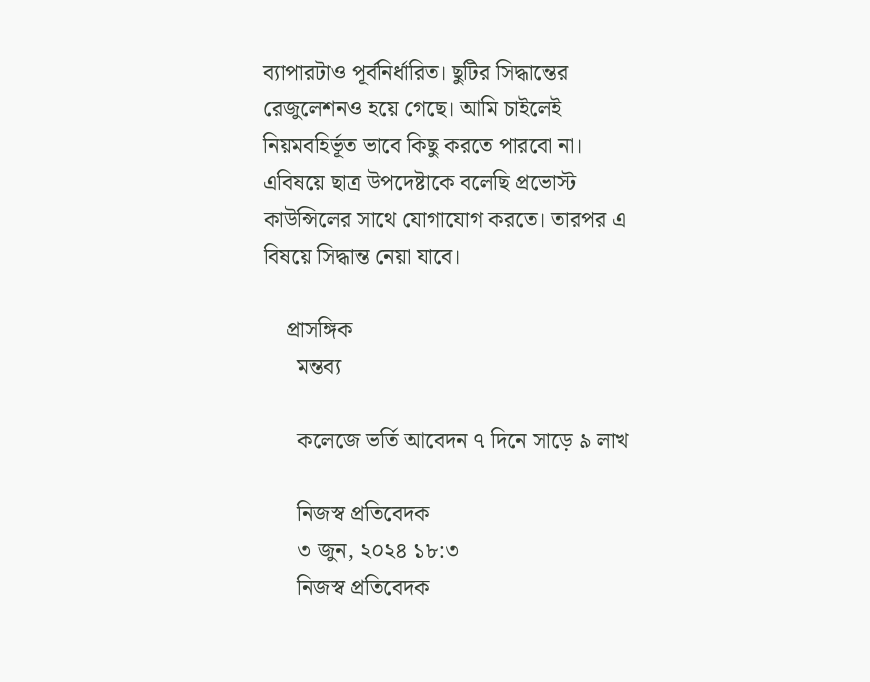ব্যাপারটাও পূর্বনির্ধারিত। ছুটির সিদ্ধান্তের রেজুলেশনও হয়ে গেছে। আমি চাইলেই নিয়মবহির্ভূত ভাবে কিছু করতে পারবো না। এবিষয়ে ছাত্র উপদেষ্টাকে বলেছি প্রভোস্ট কাউন্সিলের সাথে যোগাযোগ করতে। তারপর এ বিষয়ে সিদ্ধান্ত নেয়া যাবে।

    প্রাসঙ্গিক
      মন্তব্য

      কলেজে ভর্তি আবেদন ৭ দিনে সাড়ে ৯ লাখ

      নিজস্ব প্রতিবেদক
      ৩ জুন, ২০২৪ ১৮:৩
      নিজস্ব প্রতিবেদক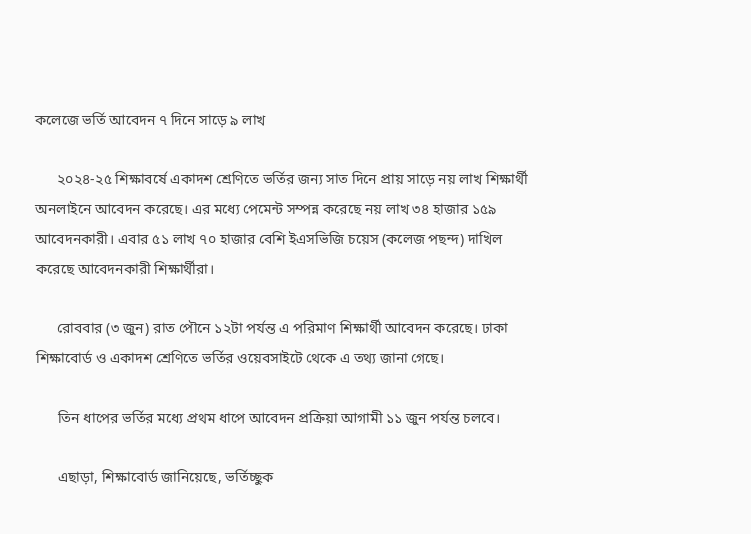কলেজে ভর্তি আবেদন ৭ দিনে সাড়ে ৯ লাখ

      ২০২৪-২৫ শিক্ষাবর্ষে একাদশ শ্রেণিতে ভর্তির জন্য সাত দিনে প্রায় সাড়ে নয় লাখ শিক্ষার্থী অনলাইনে আবেদন করেছে। এর মধ্যে পেমেন্ট সম্পন্ন করেছে নয় লাখ ৩৪ হাজার ১৫৯ আবেদনকারী। এবার ৫১ লাখ ৭০ হাজার বেশি ইএসভিজি চয়েস (কলেজ পছন্দ) দাখিল করেছে আবেদনকারী শিক্ষার্থীরা।

      রোববার (৩ জুন) রাত পৌনে ১২টা পর্যন্ত এ পরিমাণ শিক্ষার্থী আবেদন করেছে। ঢাকা শিক্ষাবোর্ড ও একাদশ শ্রেণিতে ভর্তির ওয়েবসাইটে থেকে এ তথ্য জানা গেছে।

      তিন ধাপের ভর্তির মধ্যে প্রথম ধাপে আবেদন প্রক্রিয়া আগামী ১১ জুন পর্যন্ত চলবে।

      এছাড়া, শিক্ষাবোর্ড জানিয়েছে, ভর্তিচ্ছুক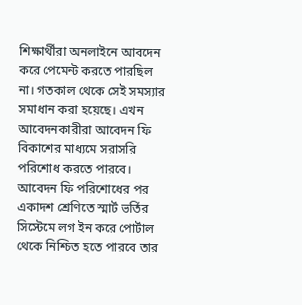শিক্ষার্থীরা অনলাইনে আবদেন করে পেমেন্ট করতে পারছিল না। গতকাল থেকে সেই সমস্যার সমাধান করা হয়েছে। এখন আবেদনকারীরা আবেদন ফি বিকাশের মাধ্যমে সরাসরি পরিশোধ করতে পারবে। আবেদন ফি পরিশোধের পর একাদশ শ্রেণিতে স্মার্ট ভর্তির সিস্টেমে লগ ইন করে পোর্টাল থেকে নিশ্চিত হতে পারবে তার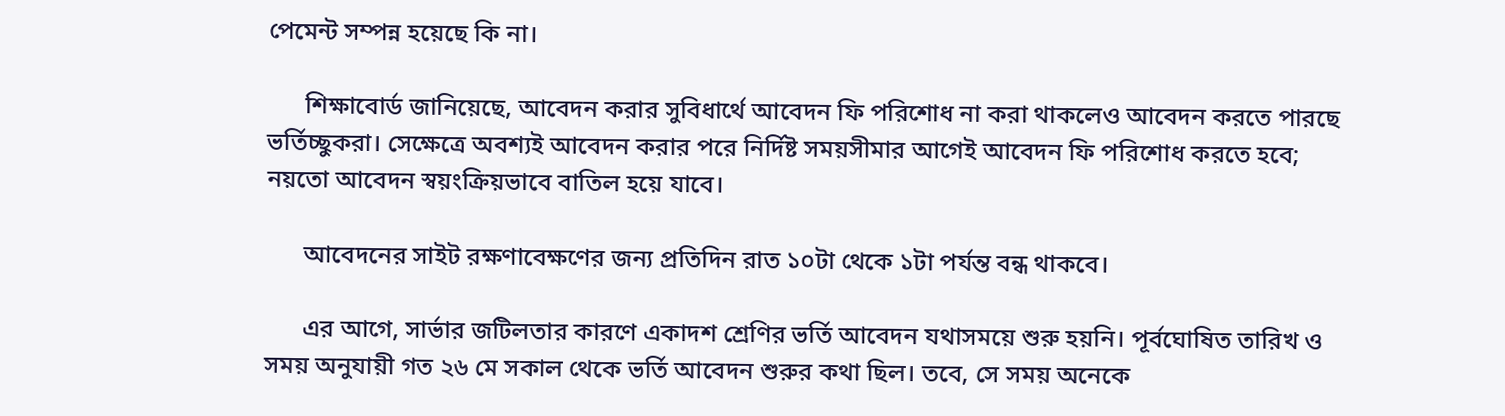পেমেন্ট সম্পন্ন হয়েছে কি না।

      শিক্ষাবোর্ড জানিয়েছে, আবেদন করার সুবিধার্থে আবেদন ফি পরিশোধ না করা থাকলেও আবেদন করতে পারছে ভর্তিচ্ছুকরা। সেক্ষেত্রে অবশ্যই আবেদন করার পরে নির্দিষ্ট সময়সীমার আগেই আবেদন ফি পরিশোধ করতে হবে; নয়তো আবেদন স্বয়ংক্রিয়ভাবে বাতিল হয়ে যাবে।

      আবেদনের সাইট রক্ষণাবেক্ষণের জন্য প্রতিদিন রাত ১০টা থেকে ১টা পর্যন্ত বন্ধ থাকবে।

      এর আগে, সার্ভার জটিলতার কারণে একাদশ শ্রেণির ভর্তি আবেদন যথাসময়ে শুরু হয়নি। পূর্বঘোষিত তারিখ ও সময় অনুযায়ী গত ২৬ মে সকাল থেকে ভর্তি আবেদন শুরুর কথা ছিল। তবে, সে সময় অনেকে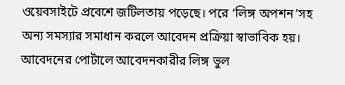ওয়েবসাইটে প্রবেশে জটিলতায় পড়েছে। পরে ‘লিঙ্গ অপশন’সহ অন্য সমস্যার সমাধান করলে আবেদন প্রক্রিয়া স্বাভাবিক হয়। আবেদনের পোর্টালে আবেদনকারীর লিঙ্গ ভুল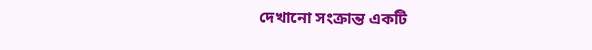দেখানো সংক্রান্ত একটি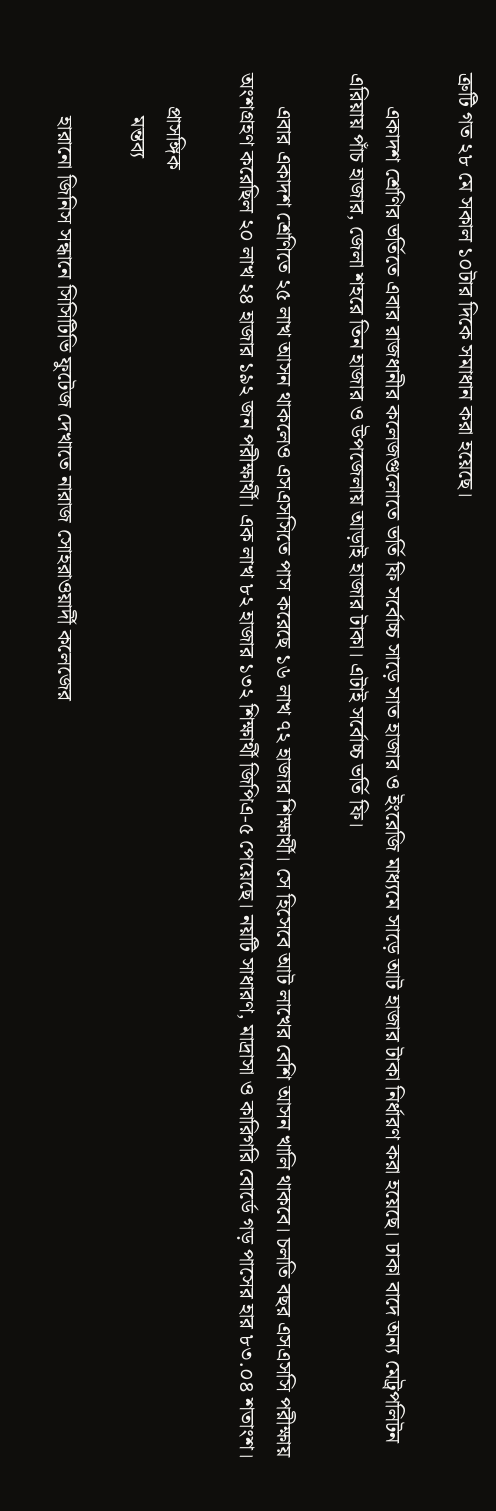ত্রুটি গত ২৮ মে সকাল ১০টার দিকে সমাধান করা হয়েছে।

      একাদশ শ্রেণির ভর্তিতে এবার রাজধানীর কলেজগুলোতে ভর্তি ফি সর্বোচ্চ সাড়ে সাত হাজার ও ইংরেজি মাধ্যমে সাড়ে আট হাজার টাকা নির্ধারণ করা হয়েছে। ঢাকা বাদে অন্য মেট্রপলিটন এরিয়ায় পাঁচ হাজার, জেলা শহরে তিন হাজার ও উপজেলায় আড়াই হাজার টাকা। এটাই সর্বোচ্চ ভর্তি ফি।

      এবার একাদশ শ্রেণিতে ২৫ লাখ আসন থাকলেও এসএসসিতে পাস করেছে ১৬ লাখ ৭২ হাজার শিক্ষার্থী। সে হিসেবে আট লাখের বেশি আসন খালি থাকবে। চলতি বছর এসএসসি পরীক্ষায় অংশগ্রহণ করেছিল ২০ লাখ ২৪ হাজার ১৯২ জন পরীক্ষার্থী। এক লাখ ৮২ হাজার ১৩২ শিক্ষার্থী জিপিএ-৫ পেয়েছে। নয়টি সাধারণ, মাদ্রাসা ও কারিগরি বোর্ডে গড় পাসের হার ৮৩.০৪ শতাংশ।

      প্রাসঙ্গিক
        মন্তব্য

        হারানো জিনিস সন্ধানে সিসিটিভি ফুটেজ দেখাতে নারাজ সোহরাওয়ার্দী কলেজের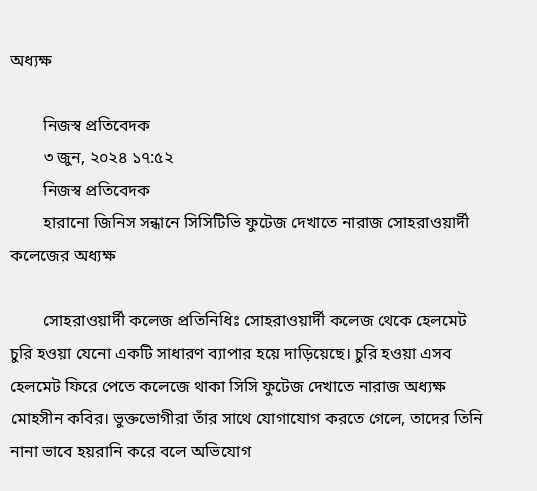অধ্যক্ষ

        নিজস্ব প্রতিবেদক
        ৩ জুন, ২০২৪ ১৭:৫২
        নিজস্ব প্রতিবেদক
        হারানো জিনিস সন্ধানে সিসিটিভি ফুটেজ দেখাতে নারাজ সোহরাওয়ার্দী কলেজের অধ্যক্ষ

        সোহরাওয়ার্দী কলেজ প্রতিনিধিঃ সোহরাওয়ার্দী কলেজ থেকে হেলমেট চুরি হওয়া যেনো একটি সাধারণ ব্যাপার হয়ে দাড়িয়েছে। চুরি হওয়া এসব হেলমেট ফিরে পেতে কলেজে থাকা সিসি ফুটেজ দেখাতে নারাজ অধ্যক্ষ মোহসীন কবির। ভুক্তভোগীরা তাঁর সাথে যোগাযোগ করতে গেলে, তাদের তিনি নানা ভাবে হয়রানি করে বলে অভিযোগ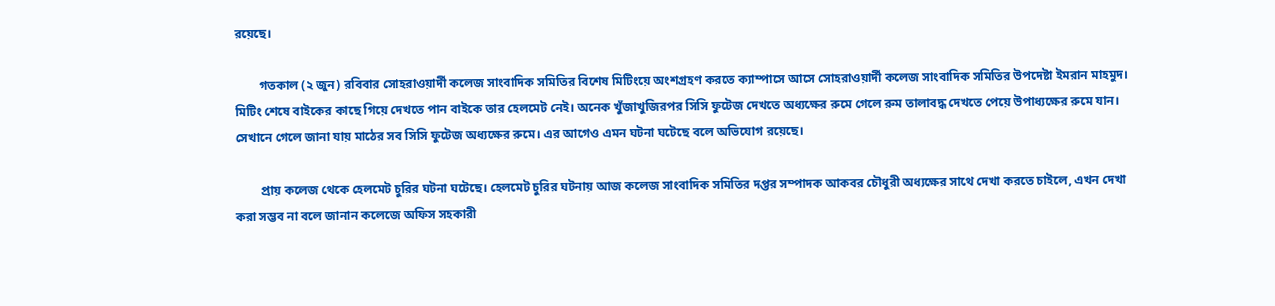রয়েছে।

        গতকাল (২ জুন) রবিবার সোহরাওয়ার্দী কলেজ সাংবাদিক সমিতির বিশেষ মিটিংয়ে অংশগ্রহণ করতে ক্যাম্পাসে আসে সোহরাওয়ার্দী কলেজ সাংবাদিক সমিতির উপদেষ্টা ইমরান মাহমুদ। মিটিং শেষে বাইকের কাছে গিয়ে দেখতে পান বাইকে তার হেলমেট নেই। অনেক খুঁজাখুজিরপর সিসি ফুটেজ দেখতে অধ্যক্ষের রুমে গেলে রুম তালাবদ্ধ দেখতে পেয়ে উপাধ্যক্ষের রুমে যান। সেখানে গেলে জানা যায় মাঠের সব সিসি ফুটেজ অধ্যক্ষের রুমে। এর আগেও এমন ঘটনা ঘটেছে বলে অভিযোগ রয়েছে।

        প্রায় কলেজ থেকে হেলমেট চুরির ঘটনা ঘটেছে। হেলমেট চুরির ঘটনায় আজ কলেজ সাংবাদিক সমিতির দপ্তর সম্পাদক আকবর চৌধুরী অধ্যক্ষের সাথে দেখা করতে চাইলে, এখন দেখা করা সম্ভব না বলে জানান কলেজে অফিস সহকারী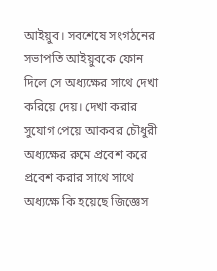আইয়ুব। সবশেষে সংগঠনের সভাপতি আইয়ুবকে ফোন দিলে সে অধ্যক্ষের সাথে দেখা করিয়ে দেয়। দেখা করার সুযোগ পেয়ে আকবর চৌধুরী অধ্যক্ষের রুমে প্রবেশ করে প্রবেশ করার সাথে সাথে অধ্যক্ষে কি হয়েছে জিজ্ঞেস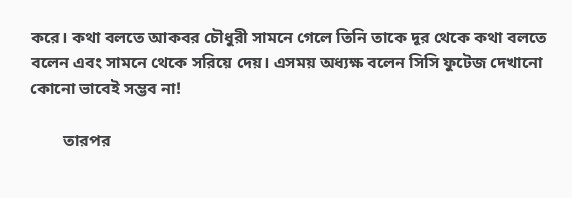করে। কথা বলতে আকবর চৌধুরী সামনে গেলে তিনি তাকে দূর থেকে কথা বলতে বলেন এবং সামনে থেকে সরিয়ে দেয়। এসময় অধ্যক্ষ বলেন সিসি ফুটেজ দেখানো কোনো ভাবেই সম্ভব না!

        তারপর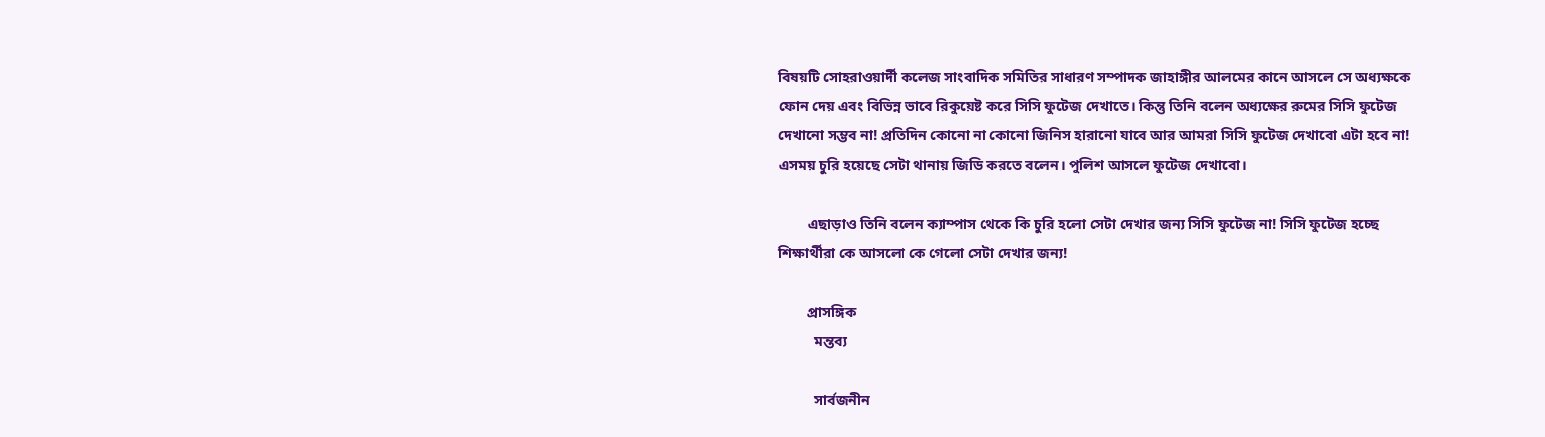বিষয়টি সোহরাওয়ার্দী কলেজ সাংবাদিক সমিতির সাধারণ সম্পাদক জাহাঙ্গীর আলমের কানে আসলে সে অধ্যক্ষকে ফোন দেয় এবং বিভিন্ন ভাবে রিকুয়েষ্ট করে সিসি ফুটেজ দেখাতে। কিন্তু তিনি বলেন অধ্যক্ষের রুমের সিসি ফুটেজ দেখানো সম্ভব না! প্রতিদিন কোনো না কোনো জিনিস হারানো যাবে আর আমরা সিসি ফুটেজ দেখাবো এটা হবে না! এসময় চুরি হয়েছে সেটা থানায় জিডি করতে বলেন। পুলিশ আসলে ফুটেজ দেখাবো।

        এছাড়াও তিনি বলেন ক্যাম্পাস থেকে কি চুরি হলো সেটা দেখার জন্য সিসি ফুটেজ না! সিসি ফুটেজ হচ্ছে শিক্ষার্থীরা কে আসলো কে গেলো সেটা দেখার জন্য!

        প্রাসঙ্গিক
          মন্তব্য

          সার্বজনীন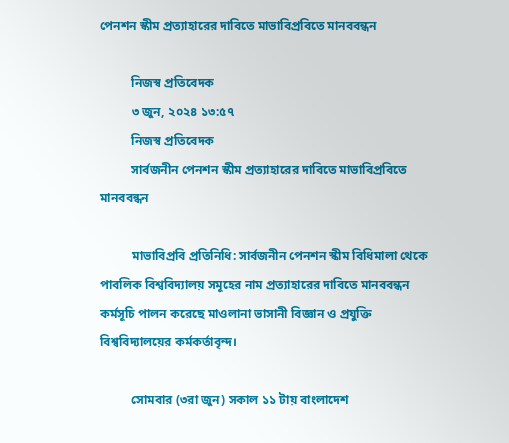পেনশন স্কীম প্রত্যাহারের দাবিতে মাভাবিপ্রবিতে মানববন্ধন

          নিজস্ব প্রতিবেদক
          ৩ জুন, ২০২৪ ১৩:৫৭
          নিজস্ব প্রতিবেদক
          সার্বজনীন পেনশন স্কীম প্রত্যাহারের দাবিতে মাভাবিপ্রবিতে মানববন্ধন

          মাভাবিপ্রবি প্রতিনিধি: সার্বজনীন পেনশন স্কীম বিধিমালা থেকে পাবলিক বিশ্ববিদ্যালয় সমূহের নাম প্রত্যাহারের দাবিতে মানববন্ধন কর্মসূচি পালন করেছে মাওলানা ভাসানী বিজ্ঞান ও প্রযুক্তি বিশ্ববিদ্যালয়ের কর্মকর্তাবৃন্দ।

          সোমবার (৩রা জুন) সকাল ১১ টায় বাংলাদেশ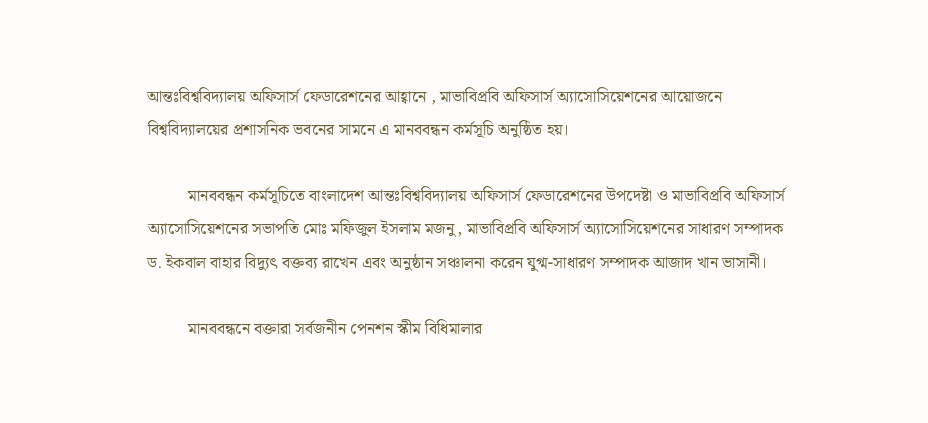আন্তঃবিশ্ববিদ্যালয় অফিসার্স ফেডারেশনের আহ্বানে , মাভাবিপ্রবি অফিসার্স অ্যাসোসিয়েশনের আয়োজনে বিশ্ববিদ্যালয়ের প্রশাসনিক ভবনের সামনে এ মানববন্ধন কর্মসূচি অনুষ্ঠিত হয়।

          মানববন্ধন কর্মসূচিতে বাংলাদেশ আন্তঃবিশ্ববিদ্যালয় অফিসার্স ফেডারেশনের উপদেষ্টা ও মাভাবিপ্রবি অফিসার্স অ্যাসোসিয়েশনের সভাপতি মোঃ মফিজুল ইসলাম মজনু, মাভাবিপ্রবি অফিসার্স অ্যাসোসিয়েশনের সাধারণ সম্পাদক ড. ইকবাল বাহার বিদ্যুৎ বক্তব্য রাখেন এবং অনুষ্ঠান সঞ্চালনা করেন যুগ্ম-সাধারণ সম্পাদক আজাদ খান ভাসানী।

          মানববন্ধনে বক্তারা সর্বজনীন পেনশন স্কীম বিধিমালার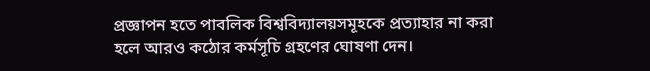প্রজ্ঞাপন হতে পাবলিক বিশ্ববিদ্যালয়সমূহকে প্রত্যাহার না করা হলে আরও কঠোর কর্মসূচি গ্রহণের ঘোষণা দেন।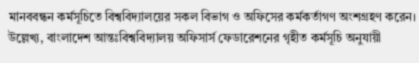মানববন্ধন কর্মসূচিতে বিশ্ববিদ্যালয়ের সকল বিভাগ ও অফিসের কর্মকর্তাগণ অংশগ্রহণ করেন। উল্লেখ্য, বাংলাদেশ আন্তঃবিশ্ববিদ্যালয় অফিসার্স ফেডারেশনের গৃহীত কর্মসূচি অনুযায়ী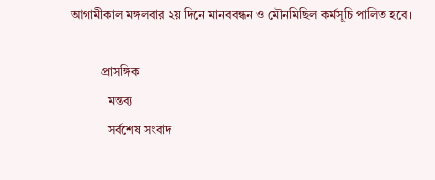আগামীকাল মঙ্গলবার ২য় দিনে মানববন্ধন ও মৌনমিছিল কর্মসূচি পালিত হবে।

          প্রাসঙ্গিক
            মন্তব্য
            সর্বশেষ সংবাদ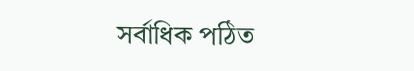সর্বাধিক পঠিত